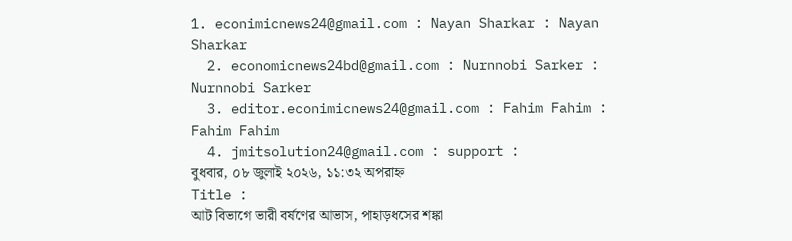1. econimicnews24@gmail.com : Nayan Sharkar : Nayan Sharkar
  2. economicnews24bd@gmail.com : Nurnnobi Sarker : Nurnnobi Sarker
  3. editor.econimicnews24@gmail.com : Fahim Fahim : Fahim Fahim
  4. jmitsolution24@gmail.com : support :
বুধবার, ০৮ জুলাই ২০২৬, ১১:৩২ অপরাহ্ন
Title :
আট বিভাগে ভারী বর্ষণের আভাস, পাহাড়ধসের শঙ্কা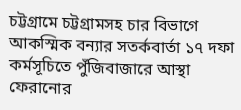চট্টগ্রামে চট্টগ্রামসহ চার বিভাগে আকস্মিক বন্যার সতর্কবার্তা ১৭ দফা কর্মসূচিতে পুঁজিবাজারে আস্থা ফেরানোর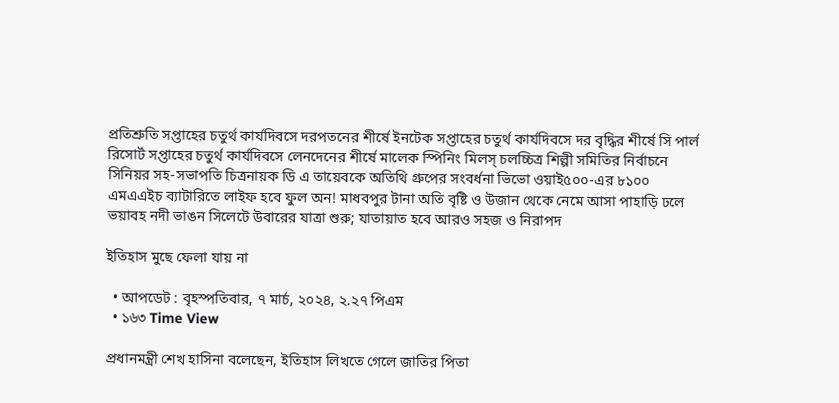প্রতিশ্রুতি সপ্তাহের চতুর্থ কার্যদিবসে দরপতনের শীর্ষে ইনটেক সপ্তাহের চতুর্থ কার্যদিবসে দর বৃদ্ধির শীর্ষে সি পার্ল রিসোর্ট সপ্তাহের চতুর্থ কার্যদিবসে লেনদেনের শীর্ষে মালেক স্পিনিং মিলস্ চলচ্চিত্র শিল্পী সমিতির নির্বাচনে সিনিয়র সহ-সভাপতি চিত্রনায়ক ডি এ তায়েবকে অতিথি গ্রুপের সংবর্ধনা ভিভো ওয়াই৫০০-এর ৮১০০ এমএএইচ ব্যাটারিতে লাইফ হবে ফুল অন! মাধবপুর টানা অতি বৃষ্টি ও উজান থেকে নেমে আসা পাহাড়ি ঢলে ভয়াবহ নদী ভাঙন সিলেটে উবারের যাত্রা শুরু; যাতায়াত হবে আরও সহজ ও নিরাপদ

ইতিহাস মুছে ফেলা যায় না

  • আপডেট : বৃহস্পতিবার, ৭ মার্চ, ২০২৪, ২.২৭ পিএম
  • ১৬৩ Time View

প্রধানমন্ত্রী শেখ হাসিনা বলেছেন, ইতিহাস লিখতে গেলে জাতির পিতা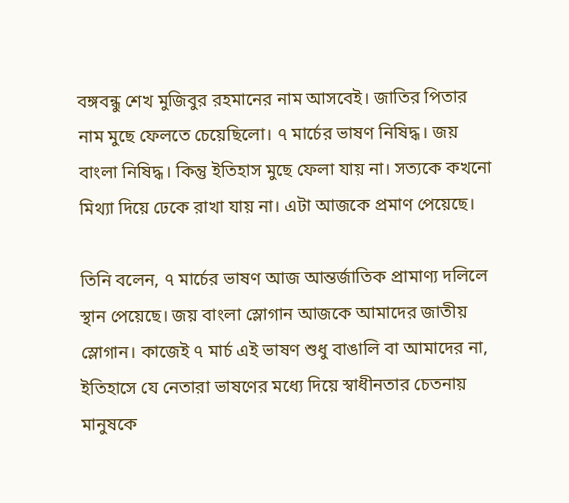বঙ্গবন্ধু শেখ মুজিবুর রহমানের নাম আসবেই। জাতির পিতার নাম মুছে ফেলতে চেয়েছিলো। ৭ মার্চের ভাষণ নিষিদ্ধ। জয় বাংলা নিষিদ্ধ। কিন্তু ইতিহাস মুছে ফেলা যায় না। সত্যকে কখনো মিথ্যা দিয়ে ঢেকে রাখা যায় না। এটা আজকে প্রমাণ পেয়েছে।

তিনি বলেন, ৭ মার্চের ভাষণ আজ আন্তর্জাতিক প্রামাণ্য দলিলে স্থান পেয়েছে। জয় বাংলা স্লোগান আজকে আমাদের জাতীয় স্লোগান। কাজেই ৭ মার্চ এই ভাষণ শুধু বাঙালি বা আমাদের না, ইতিহাসে যে নেতারা ভাষণের মধ্যে দিয়ে স্বাধীনতার চেতনায় মানুষকে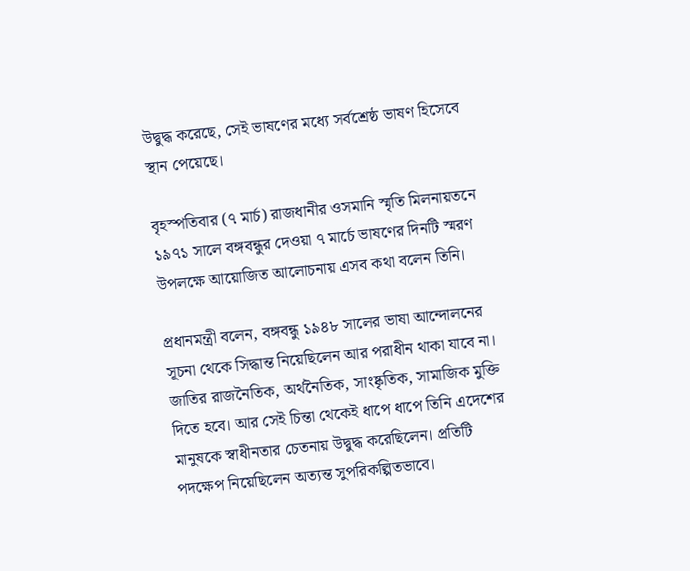উদ্বুদ্ধ করেছে, সেই ভাষণের মধ্যে সর্বশ্রেষ্ঠ ভাষণ হিসেবে স্থান পেয়েছে।

বৃহস্পতিবার (৭ মার্চ) রাজধানীর ওসমানি স্মৃতি মিলনায়তনে ১৯৭১ সালে বঙ্গবন্ধুর দেওয়া ৭ মার্চে ভাষণের দিনটি স্মরণ উপলক্ষে আয়োজিত আলোচনায় এসব কথা বলেন তিনি।

প্রধানমন্ত্রী বলেন, বঙ্গবন্ধু ১৯৪৮ সালের ভাষা আন্দোলনের সূচনা থেকে সিদ্ধান্ত নিয়েছিলেন আর পরাধীন থাকা যাবে না। জাতির রাজনৈতিক, অর্থনৈতিক, সাংষ্কৃতিক, সামাজিক মুক্তি দিতে হবে। আর সেই চিন্তা থেকেই ধাপে ধাপে তিনি এদেশের মানুষকে স্বাধীনতার চেতনায় উদ্বুদ্ধ করেছিলেন। প্রতিটি পদক্ষেপ নিয়েছিলেন অত্যন্ত সুপরিকল্পিতভাবে।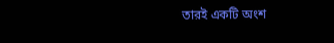তারই একটি অংশ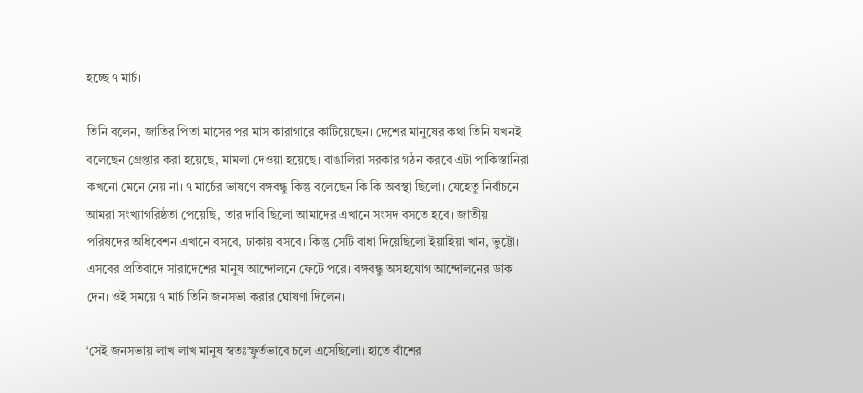হচ্ছে ৭ মার্চ।

তিনি বলেন, জাতির পিতা মাসের পর মাস কারাগারে কাটিয়েছেন। দেশের মানুষের কথা তিনি যখনই বলেছেন গ্রেপ্তার করা হয়েছে, মামলা দেওয়া হয়েছে। বাঙালিরা সরকার গঠন করবে এটা পাকিস্তানিরা কখনো মেনে নেয় না। ৭ মার্চের ভাষণে বঙ্গবন্ধু কিন্তু বলেছেন কি কি অবস্থা ছিলো। যেহেতু নির্বাচনে আমরা সংখ্যাগরিষ্ঠতা পেয়েছি, তার দাবি ছিলো আমাদের এখানে সংসদ বসতে হবে। জাতীয় পরিষদের অধিবেশন এখানে বসবে, ঢাকায় বসবে। কিন্তু সেটি বাধা দিয়েছিলো ইয়াহিয়া খান, ভুট্টো। এসবের প্রতিবাদে সারাদেশের মানুষ আন্দোলনে ফেটে পরে। বঙ্গবন্ধু অসহযোগ আন্দোলনের ডাক দেন। ওই সময়ে ৭ মার্চ তিনি জনসভা করার ঘোষণা দিলেন।

‘সেই জনসভায় লাখ লাখ মানুষ স্বতঃস্ফুর্তভাবে চলে এসেছিলো। হাতে বাঁশের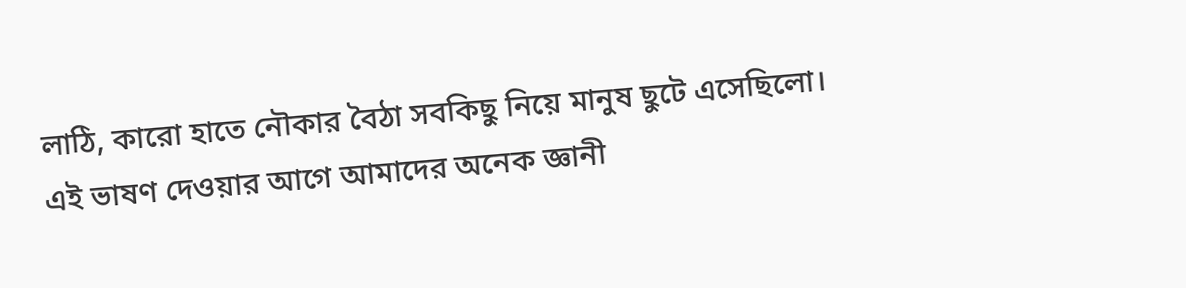লাঠি, কারো হাতে নৌকার বৈঠা সবকিছু নিয়ে মানুষ ছুটে এসেছিলো। এই ভাষণ দেওয়ার আগে আমাদের অনেক জ্ঞানী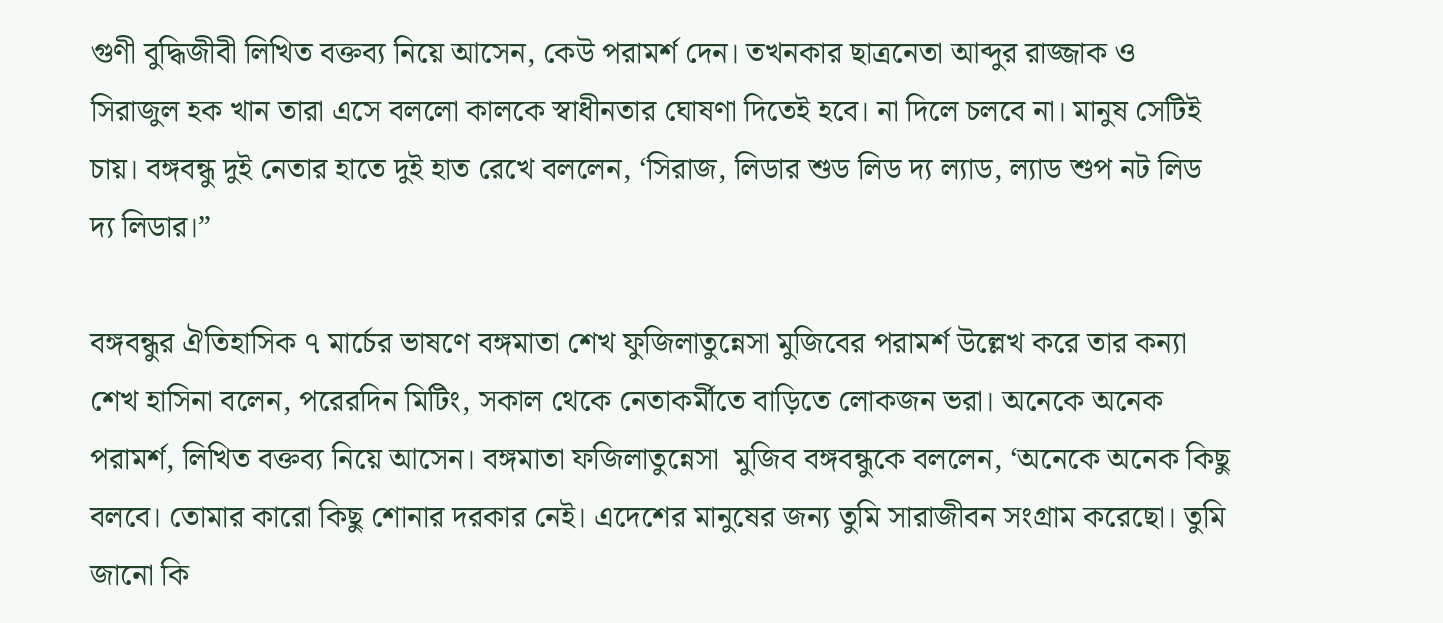গুণী বুদ্ধিজীবী লিখিত বক্তব্য নিয়ে আসেন, কেউ পরামর্শ দেন। তখনকার ছাত্রনেতা আব্দুর রাজ্জাক ও সিরাজুল হক খান তারা এসে বললো কালকে স্বাধীনতার ঘোষণা দিতেই হবে। না দিলে চলবে না। মানুষ সেটিই চায়। বঙ্গবন্ধু দুই নেতার হাতে দুই হাত রেখে বললেন, ‘সিরাজ, লিডার শুড লিড দ্য ল্যাড, ল্যাড শুপ নট লিড দ্য লিডার।”

বঙ্গবন্ধুর ঐতিহাসিক ৭ মার্চের ভাষণে বঙ্গমাতা শেখ ফুজিলাতুন্নেসা মুজিবের পরামর্শ উল্লেখ করে তার কন্যা শেখ হাসিনা বলেন, পরেরদিন মিটিং, সকাল থেকে নেতাকর্মীতে বাড়িতে লোকজন ভরা। অনেকে অনেক পরামর্শ, লিখিত বক্তব্য নিয়ে আসেন। বঙ্গমাতা ফজিলাতুন্নেসা  মুজিব বঙ্গবন্ধুকে বললেন, ‘অনেকে অনেক কিছু বলবে। তোমার কারো কিছু শোনার দরকার নেই। এদেশের মানুষের জন্য তুমি সারাজীবন সংগ্রাম করেছো। তুমি জানো কি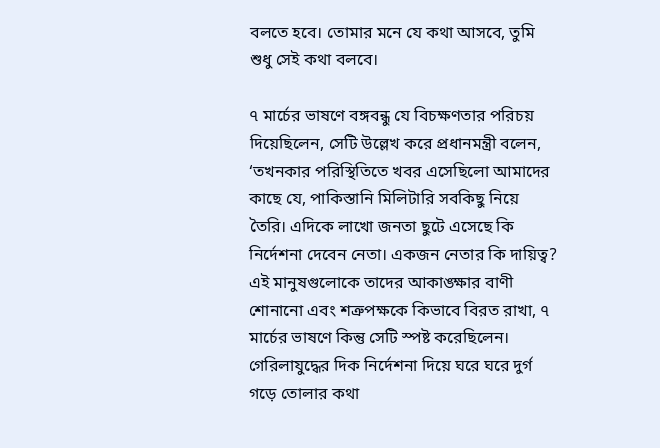বলতে হবে। তোমার মনে যে কথা আসবে, তুমি শুধু সেই কথা বলবে।

৭ মার্চের ভাষণে বঙ্গবন্ধু যে বিচক্ষণতার পরিচয় দিয়েছিলেন, সেটি উল্লেখ করে প্রধানমন্ত্রী বলেন, ‘তখনকার পরিস্থিতিতে খবর এসেছিলো আমাদের কাছে যে, পাকিস্তানি মিলিটারি সবকিছু নিয়ে তৈরি। এদিকে লাখো জনতা ছুটে এসেছে কি নির্দেশনা দেবেন নেতা। একজন নেতার কি দায়িত্ব? এই মানুষগুলোকে তাদের আকাঙ্ক্ষার বাণী শোনানো এবং শত্রুপক্ষকে কিভাবে বিরত রাখা, ৭ মার্চের ভাষণে কিন্তু সেটি স্পষ্ট করেছিলেন। গেরিলাযুদ্ধের দিক নির্দেশনা দিয়ে ঘরে ঘরে দুর্গ গড়ে তোলার কথা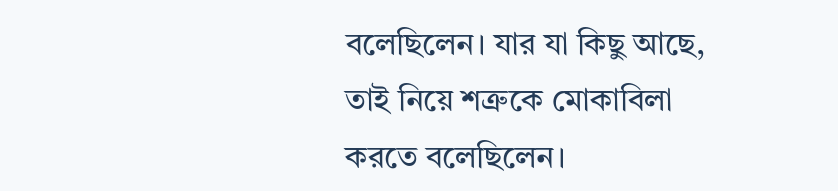বলেছিলেন। যার যা কিছু আছে, তাই নিয়ে শত্রুকে মোকাবিলা করতে বলেছিলেন।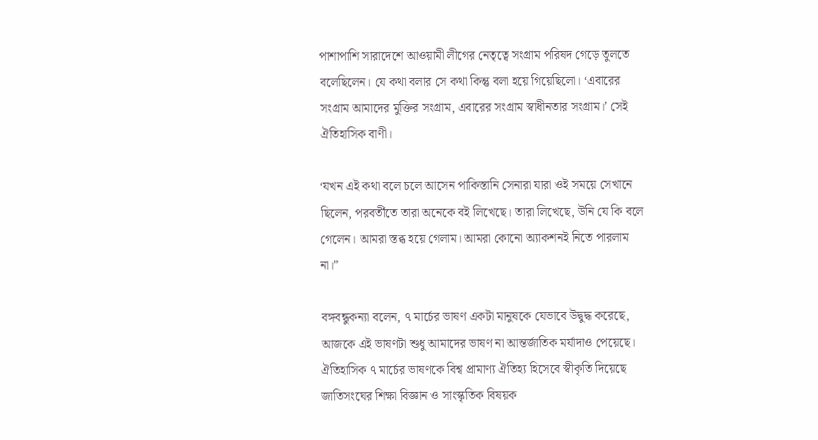পাশাপাশি সারাদেশে আওয়ামী লীগের নেতৃত্বে সংগ্রাম পরিষদ গেড়ে তুলতে বলেছিলেন। যে কথা বলার সে কথা কিন্তু বলা হয়ে গিয়েছিলো। ‘এবারের সংগ্রাম আমাদের মুক্তির সংগ্রাম, এবারের সংগ্রাম স্বাধীনতার সংগ্রাম।’ সেই ঐতিহাসিক বাণী।

‘যখন এই কথা বলে চলে আসেন পাকিস্তানি সেনারা যারা ওই সময়ে সেখানে ছিলেন, পরবর্তীতে তারা অনেকে বই লিখেছে। তারা লিখেছে, উনি যে কি বলে গেলেন। আমরা স্তব্ধ হয়ে গেলাম। আমরা কোনো অ্যাকশনই নিতে পারলাম না।”

বঙ্গবন্ধুকন্যা বলেন, ৭ মার্চের ভাষণ একটা মানুষকে যেভাবে উদ্বুদ্ধ করেছে, আজকে এই ভাষণটা শুধু আমাদের ভাষণ না আন্তর্জাতিক মর্যাদাও পেয়েছে। ঐতিহাসিক ৭ মার্চের ভাষণকে বিশ্ব প্রামাণ্য ঐতিহ্য হিসেবে স্বীকৃতি দিয়েছে জাতিসংঘের শিক্ষা বিজ্ঞান ও সাংস্কৃতিক বিষয়ক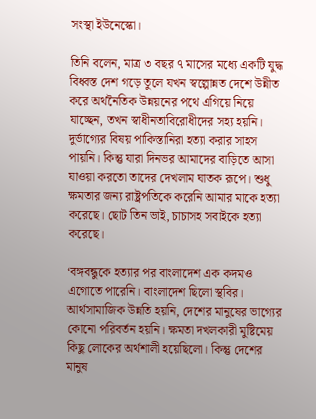সংস্থা ইউনেস্কো।

তিনি বলেন, মাত্র ৩ বছর ৭ মাসের মধ্যে একটি যুদ্ধ বিধ্বস্ত দেশ গড়ে তুলে যখন স্বল্পোন্নত দেশে উন্নীত করে অর্থনৈতিক উন্নয়নের পথে এগিয়ে নিয়ে যাচ্ছেন, তখন স্বাধীনতাবিরোধীদের সহ্য হয়নি। দুর্ভাগ্যের বিষয় পাকিস্তানিরা হত্যা করার সাহস পায়নি। কিন্তু যারা দিনভর আমাদের বাড়িতে আসা যাওয়া করতো তাদের দেখলাম ঘাতক রূপে। শুধু ক্ষমতার জন্য রাষ্ট্রপতিকে করেনি আমার মাকে হত্যা করেছে। ছোট তিন ভাই, চাচাসহ সবাইকে হত্যা করেছে।

‘বঙ্গবন্ধুকে হত্যার পর বাংলাদেশ এক কদমও এগোতে পারেনি। বাংলাদেশ ছিলো স্থবির। আর্থসামাজিক উন্নতি হয়নি, দেশের মানুষের ভাগ্যের কোনো পরিবর্তন হয়নি। ক্ষমতা দখলকারী মুষ্টিমেয় কিছু লোকের অর্থশালী হয়েছিলো। কিন্তু দেশের মানুষ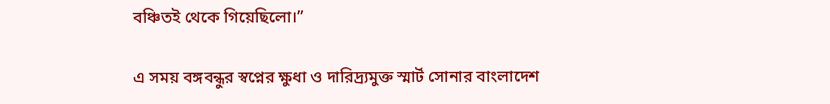বঞ্চিতই থেকে গিয়েছিলো।”

এ সময় বঙ্গবন্ধুর স্বপ্নের ক্ষুধা ও দারিদ্র্যমুক্ত স্মার্ট সোনার বাংলাদেশ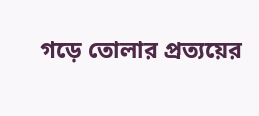গড়ে তোলার প্রত্যয়ের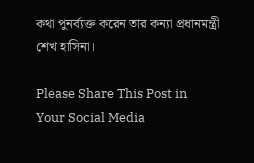কথা পুনর্ব্যক্ত করেন তার কন্যা প্রধানমন্ত্রী শেখ হাসিনা।

Please Share This Post in Your Social Media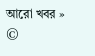আরো খবর »
©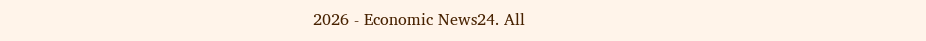2026 - Economic News24. All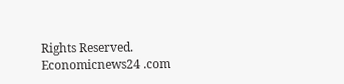Rights Reserved.
Economicnews24 .com